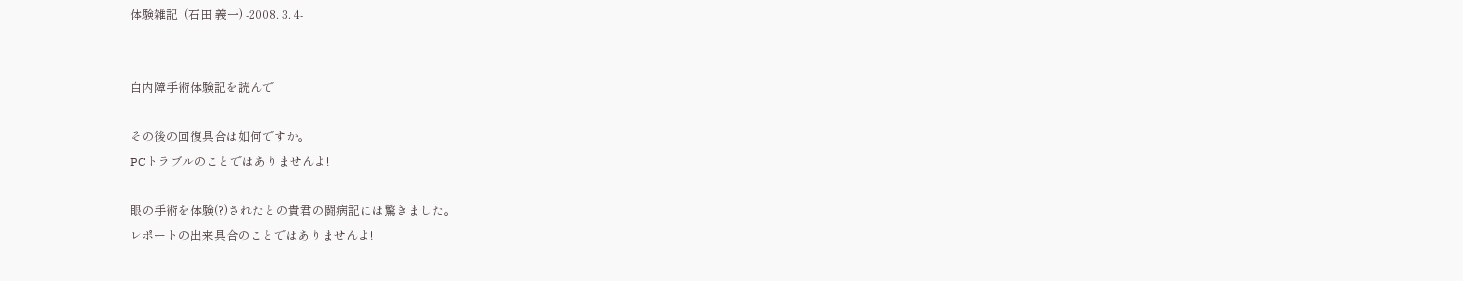体験雑記  (石田 義一) -2008. 3. 4-


白内障手術体験記を読んで

その後の回復具合は如何ですか。
PCトラブルのことではありませんよ!

眼の手術を体験(?)されたとの貴君の闘病記には驚きました。
レポートの出来具合のことではありませんよ!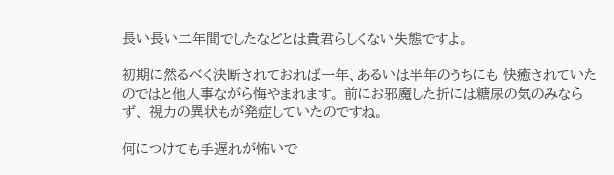長い長い二年間でしたなどとは貴君らしくない失態ですよ。

初期に然るべく決断されておれば一年、あるいは半年のうちにも 快癒されていたのではと他人事ながら悔やまれます。 前にお邪魔した折には糖尿の気のみならず、 視力の異状もが発症していたのですね。

何につけても手遅れが怖いで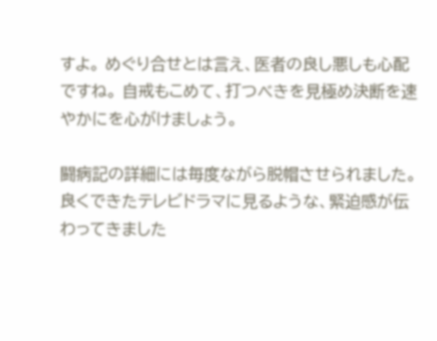すよ。 めぐり合せとは言え、医者の良し悪しも心配ですね。 自戒もこめて、打つべきを見極め決断を速やかにを心がけましょう。

闘病記の詳細には毎度ながら脱帽させられました。 良くできたテレビドラマに見るような、緊迫感が伝わってきました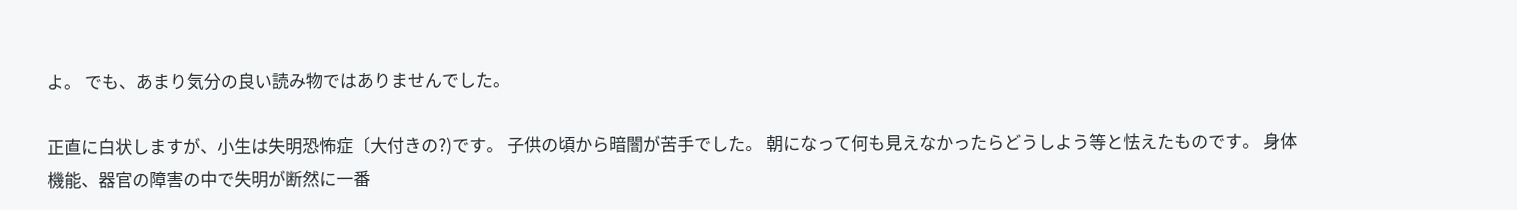よ。 でも、あまり気分の良い読み物ではありませんでした。

正直に白状しますが、小生は失明恐怖症〔大付きの?)です。 子供の頃から暗闇が苦手でした。 朝になって何も見えなかったらどうしよう等と怯えたものです。 身体機能、器官の障害の中で失明が断然に一番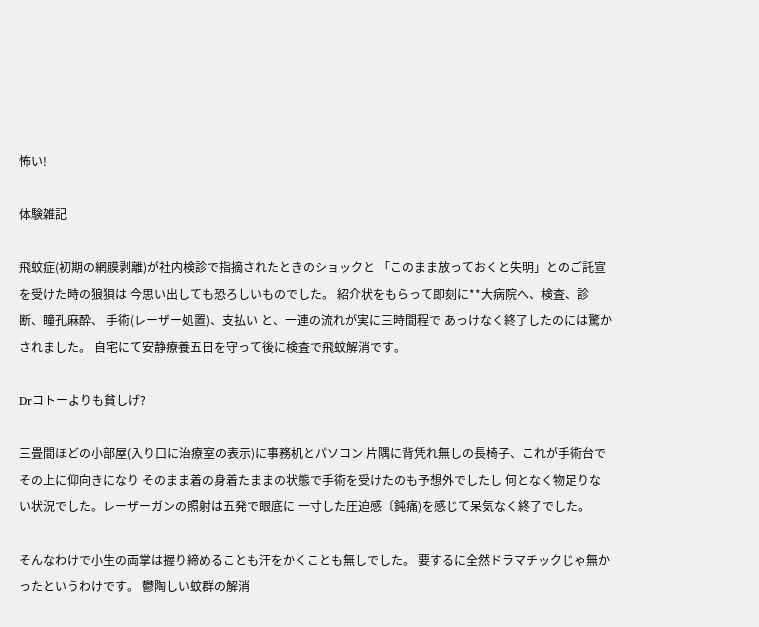怖い!

体験雑記

飛蚊症(初期の網膜剥離)が社内検診で指摘されたときのショックと 「このまま放っておくと失明」とのご託宣を受けた時の狼狽は 今思い出しても恐ろしいものでした。 紹介状をもらって即刻に**大病院へ、検査、診断、瞳孔麻酔、 手術(レーザー処置)、支払い と、一連の流れが実に三時間程で あっけなく終了したのには驚かされました。 自宅にて安静療養五日を守って後に検査で飛蚊解消です。

Drコトーよりも貧しげ?

三畳間ほどの小部屋(入り口に治療室の表示)に事務机とパソコン 片隅に背凭れ無しの長椅子、これが手術台でその上に仰向きになり そのまま着の身着たままの状態で手術を受けたのも予想外でしたし 何となく物足りない状況でした。レーザーガンの照射は五発で眼底に 一寸した圧迫感〔鈍痛)を感じて呆気なく終了でした。

そんなわけで小生の両掌は握り締めることも汗をかくことも無しでした。 要するに全然ドラマチックじゃ無かったというわけです。 鬱陶しい蚊群の解消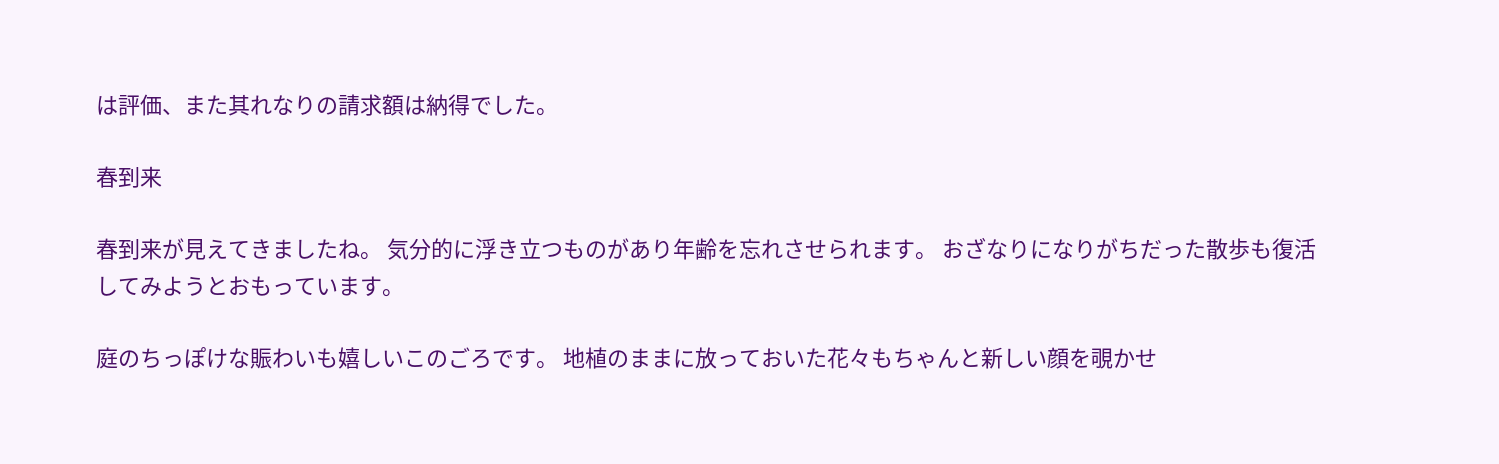は評価、また其れなりの請求額は納得でした。

春到来

春到来が見えてきましたね。 気分的に浮き立つものがあり年齢を忘れさせられます。 おざなりになりがちだった散歩も復活してみようとおもっています。

庭のちっぽけな賑わいも嬉しいこのごろです。 地植のままに放っておいた花々もちゃんと新しい顔を覗かせ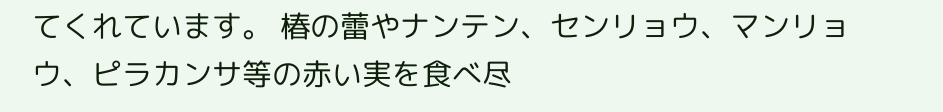てくれています。 椿の蕾やナンテン、センリョウ、マンリョウ、ピラカンサ等の赤い実を食べ尽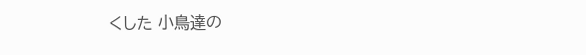くした 小鳥達の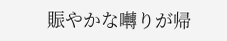賑やかな囀りが帰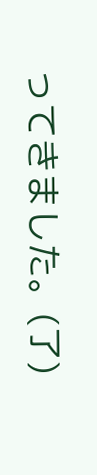ってきました。(了)